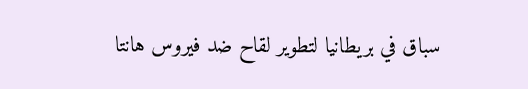سباق في بريطانيا لتطوير لقاح ضد فيروس هانتا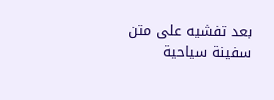بعد تفشيه على متن سفينة سياحية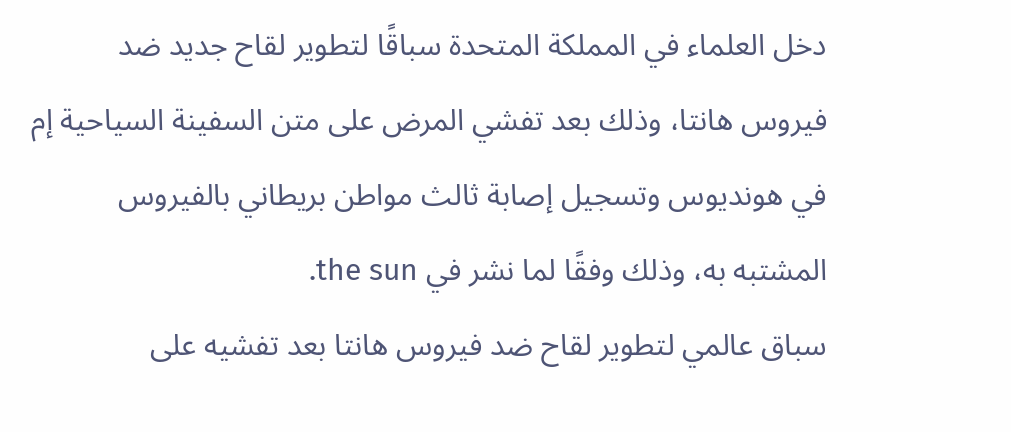دخل العلماء في المملكة المتحدة سباقًا لتطوير لقاح جديد ضد فيروس هانتا، وذلك بعد تفشي المرض على متن السفينة السياحية إم في هونديوس وتسجيل إصابة ثالث مواطن بريطاني بالفيروس المشتبه به، وذلك وفقًا لما نشر في the sun.
سباق عالمي لتطوير لقاح ضد فيروس هانتا بعد تفشيه على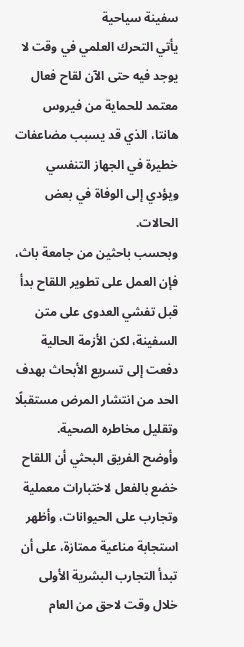سفينة سياحية
يأتي التحرك العلمي في وقت لا يوجد فيه حتى الآن لقاح فعال معتمد للحماية من فيروس هانتا، الذي قد يسبب مضاعفات خطيرة في الجهاز التنفسي ويؤدي إلى الوفاة في بعض الحالات.
وبحسب باحثين من جامعة باث، فإن العمل على تطوير اللقاح بدأ قبل تفشي العدوى على متن السفينة، لكن الأزمة الحالية دفعت إلى تسريع الأبحاث بهدف الحد من انتشار المرض مستقبلًا وتقليل مخاطره الصحية.
وأوضح الفريق البحثي أن اللقاح خضع بالفعل لاختبارات معملية وتجارب على الحيوانات، وأظهر استجابة مناعية ممتازة، على أن تبدأ التجارب البشرية الأولى خلال وقت لاحق من العام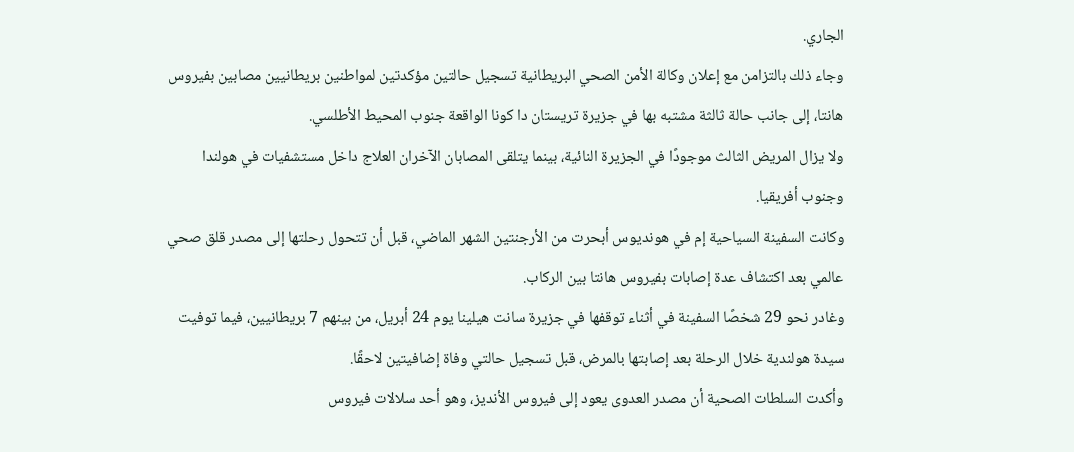الجاري.
وجاء ذلك بالتزامن مع إعلان وكالة الأمن الصحي البريطانية تسجيل حالتين مؤكدتين لمواطنين بريطانيين مصابين بفيروس هانتا، إلى جانب حالة ثالثة مشتبه بها في جزيرة تريستان دا كونا الواقعة جنوب المحيط الأطلسي.
ولا يزال المريض الثالث موجودًا في الجزيرة النائية، بينما يتلقى المصابان الآخران العلاج داخل مستشفيات في هولندا وجنوب أفريقيا.
وكانت السفينة السياحية إم في هونديوس أبحرت من الأرجنتين الشهر الماضي، قبل أن تتحول رحلتها إلى مصدر قلق صحي عالمي بعد اكتشاف عدة إصابات بفيروس هانتا بين الركاب.
وغادر نحو 29 شخصًا السفينة في أثناء توقفها في جزيرة سانت هيلينا يوم 24 أبريل، من بينهم 7 بريطانيين، فيما توفيت سيدة هولندية خلال الرحلة بعد إصابتها بالمرض، قبل تسجيل حالتي وفاة إضافيتين لاحقًا.
وأكدت السلطات الصحية أن مصدر العدوى يعود إلى فيروس الأنديز، وهو أحد سلالات فيروس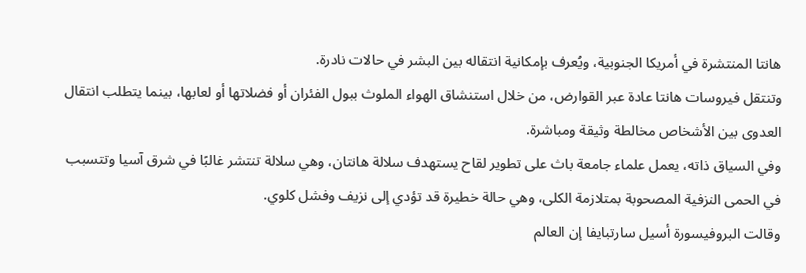هانتا المنتشرة في أمريكا الجنوبية، ويُعرف بإمكانية انتقاله بين البشر في حالات نادرة.
وتنتقل فيروسات هانتا عادة عبر القوارض، من خلال استنشاق الهواء الملوث ببول الفئران أو فضلاتها أو لعابها، بينما يتطلب انتقال العدوى بين الأشخاص مخالطة وثيقة ومباشرة.
وفي السياق ذاته، يعمل علماء جامعة باث على تطوير لقاح يستهدف سلالة هانتان، وهي سلالة تنتشر غالبًا في شرق آسيا وتتسبب في الحمى النزفية المصحوبة بمتلازمة الكلى، وهي حالة خطيرة قد تؤدي إلى نزيف وفشل كلوي.
وقالت البروفيسورة أسيل سارتبايفا إن العالم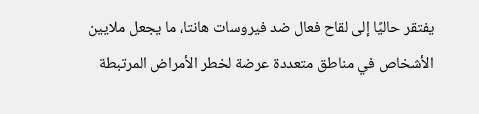يفتقر حاليًا إلى لقاح فعال ضد فيروسات هانتا، ما يجعل ملايين الأشخاص في مناطق متعددة عرضة لخطر الأمراض المرتبطة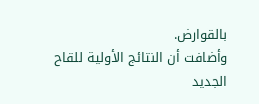بالقوارض.
وأضافت أن النتائج الأولية للقاح الجديد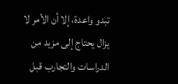تبدو واعدة، إلا أن الأمر لا يزال يحتاج إلى مزيد من الدراسات والتجارب قبل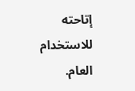إتاحته للاستخدام العام.